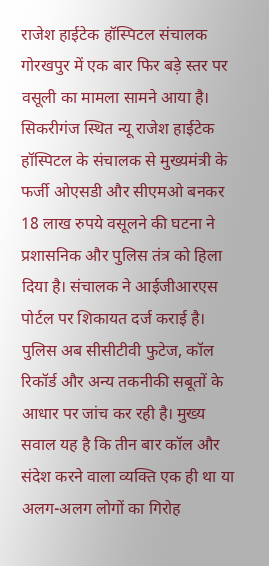राजेश हाईटेक हॉस्पिटल संचालक
गोरखपुर में एक बार फिर बड़े स्तर पर वसूली का मामला सामने आया है। सिकरीगंज स्थित न्यू राजेश हाईटेक हॉस्पिटल के संचालक से मुख्यमंत्री के फर्जी ओएसडी और सीएमओ बनकर 18 लाख रुपये वसूलने की घटना ने प्रशासनिक और पुलिस तंत्र को हिला दिया है। संचालक ने आईजीआरएस पोर्टल पर शिकायत दर्ज कराई है। पुलिस अब सीसीटीवी फुटेज, कॉल रिकॉर्ड और अन्य तकनीकी सबूतों के आधार पर जांच कर रही है। मुख्य सवाल यह है कि तीन बार कॉल और संदेश करने वाला व्यक्ति एक ही था या अलग-अलग लोगों का गिरोह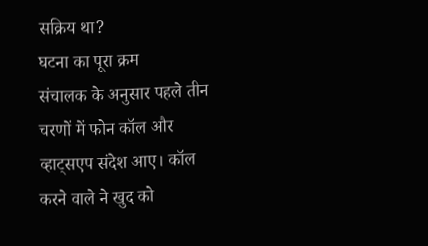सक्रिय था?
घटना का पूरा क्रम
संचालक के अनुसार पहले तीन चरणों में फोन कॉल और व्हाट्सएप संदेश आए। कॉल करने वाले ने खुद को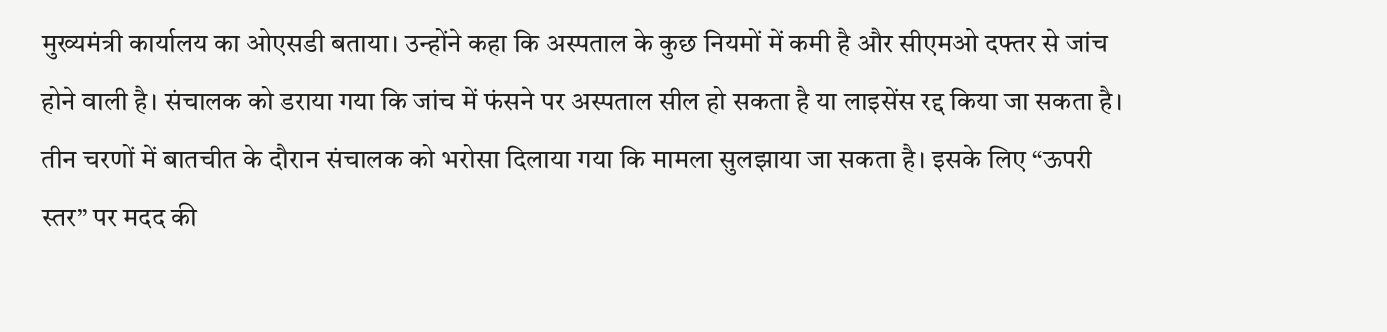मुख्यमंत्री कार्यालय का ओएसडी बताया। उन्होंने कहा कि अस्पताल के कुछ नियमों में कमी है और सीएमओ दफ्तर से जांच होने वाली है। संचालक को डराया गया कि जांच में फंसने पर अस्पताल सील हो सकता है या लाइसेंस रद्द किया जा सकता है।
तीन चरणों में बातचीत के दौरान संचालक को भरोसा दिलाया गया कि मामला सुलझाया जा सकता है। इसके लिए “ऊपरी स्तर” पर मदद की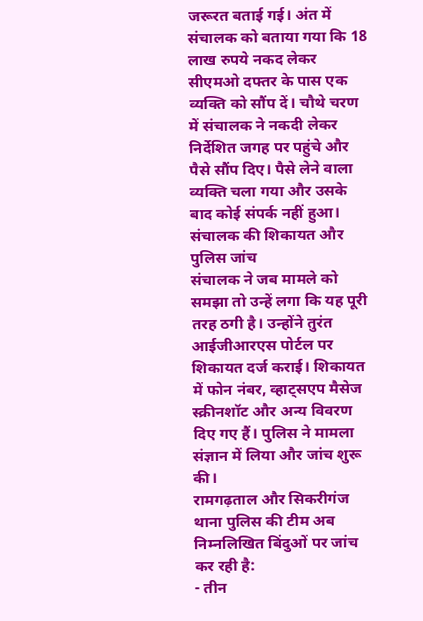जरूरत बताई गई। अंत में संचालक को बताया गया कि 18 लाख रुपये नकद लेकर सीएमओ दफ्तर के पास एक व्यक्ति को सौंप दें। चौथे चरण में संचालक ने नकदी लेकर निर्देशित जगह पर पहुंचे और पैसे सौंप दिए। पैसे लेने वाला व्यक्ति चला गया और उसके बाद कोई संपर्क नहीं हुआ।
संचालक की शिकायत और पुलिस जांच
संचालक ने जब मामले को समझा तो उन्हें लगा कि यह पूरी तरह ठगी है। उन्होंने तुरंत आईजीआरएस पोर्टल पर शिकायत दर्ज कराई। शिकायत में फोन नंबर, व्हाट्सएप मैसेज स्क्रीनशॉट और अन्य विवरण दिए गए हैं। पुलिस ने मामला संज्ञान में लिया और जांच शुरू की।
रामगढ़ताल और सिकरीगंज थाना पुलिस की टीम अब निम्नलिखित बिंदुओं पर जांच कर रही है:
- तीन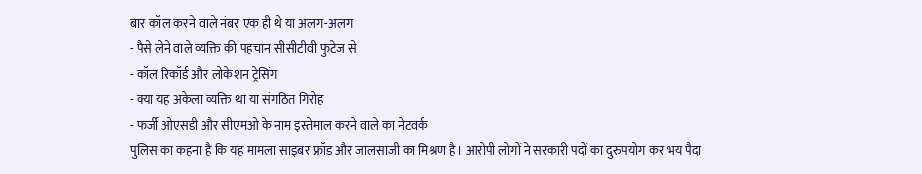बार कॉल करने वाले नंबर एक ही थे या अलग-अलग
- पैसे लेने वाले व्यक्ति की पहचान सीसीटीवी फुटेज से
- कॉल रिकॉर्ड और लोकेशन ट्रेसिंग
- क्या यह अकेला व्यक्ति था या संगठित गिरोह
- फर्जी ओएसडी और सीएमओ के नाम इस्तेमाल करने वाले का नेटवर्क
पुलिस का कहना है कि यह मामला साइबर फ्रॉड और जालसाजी का मिश्रण है। आरोपी लोगों ने सरकारी पदों का दुरुपयोग कर भय पैदा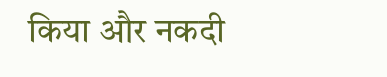किया और नकदी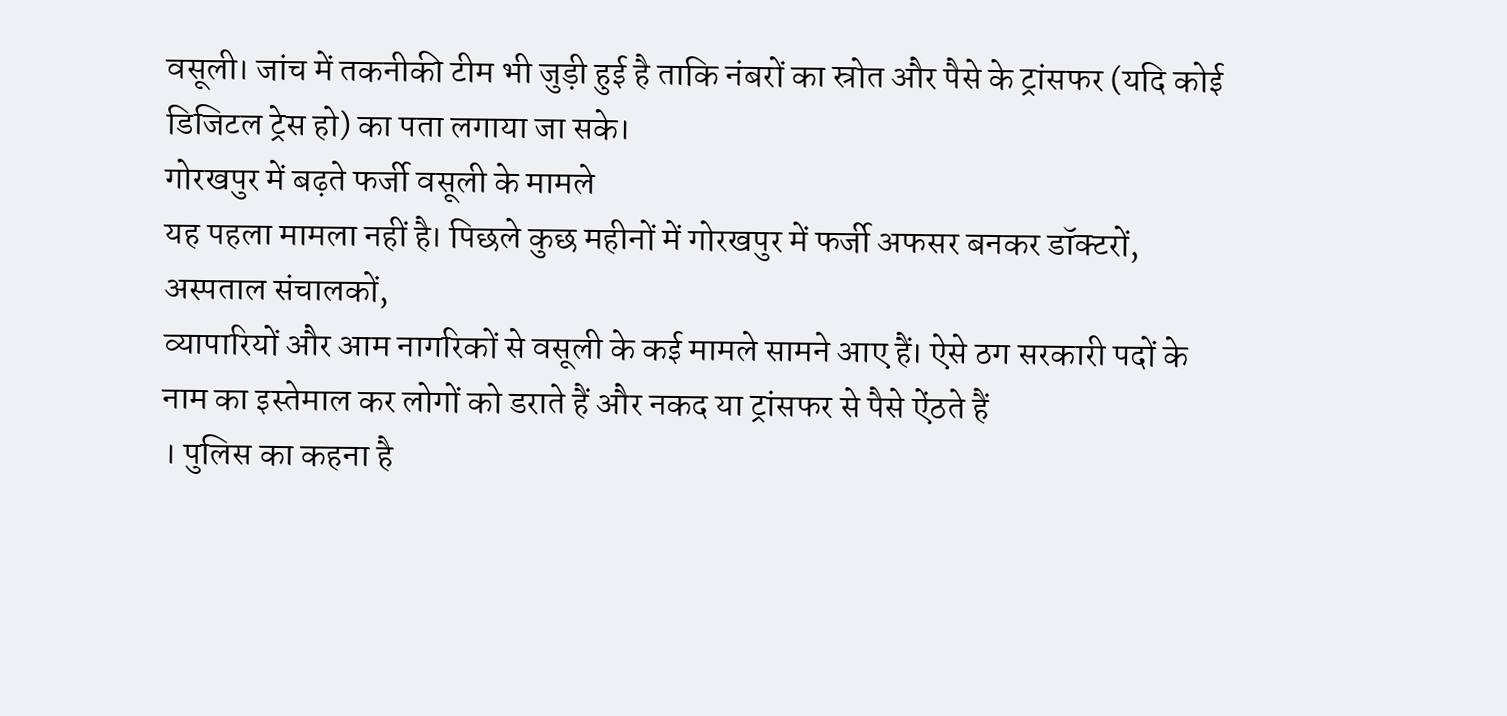वसूली। जांच में तकनीकी टीम भी जुड़ी हुई है ताकि नंबरों का स्रोत और पैसे के ट्रांसफर (यदि कोई डिजिटल ट्रेस हो) का पता लगाया जा सके।
गोरखपुर में बढ़ते फर्जी वसूली के मामले
यह पहला मामला नहीं है। पिछले कुछ महीनों में गोरखपुर में फर्जी अफसर बनकर डॉक्टरों, अस्पताल संचालकों,
व्यापारियों और आम नागरिकों से वसूली के कई मामले सामने आए हैं। ऐसे ठग सरकारी पदों के
नाम का इस्तेमाल कर लोगों को डराते हैं और नकद या ट्रांसफर से पैसे ऐंठते हैं
। पुलिस का कहना है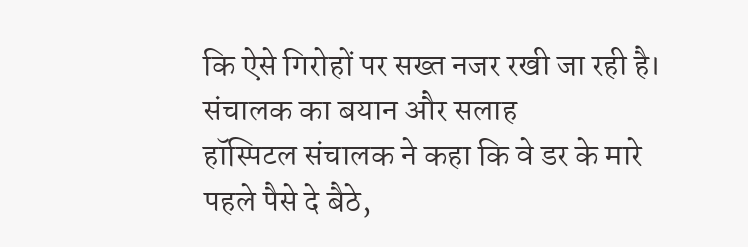कि ऐसे गिरोहों पर सख्त नजर रखी जा रही है।
संचालक का बयान और सलाह
हॉस्पिटल संचालक ने कहा कि वे डर के मारे
पहले पैसे दे बैठे,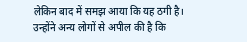लेकिन बाद में समझ आया कि यह ठगी है।
उन्होंने अन्य लोगों से अपील की है कि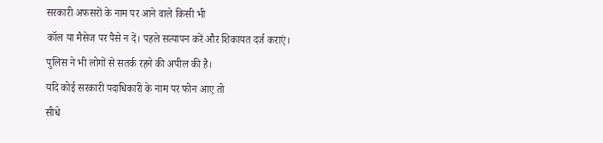सरकारी अफसरों के नाम पर आने वाले किसी भी
कॉल या मैसेज पर पैसे न दें। पहले सत्यापन करें और शिकायत दर्ज कराएं।
पुलिस ने भी लोगों से सतर्क रहने की अपील की है।
यदि कोई सरकारी पदाधिकारी के नाम पर फोन आए तो
सीधे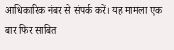आधिकारिक नंबर से संपर्क करें। यह मामला एक बार फिर साबित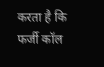करता है कि
फर्जी कॉल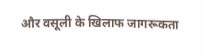और वसूली के खिलाफ जागरूकता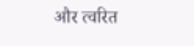और त्वरित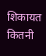शिकायत कितनी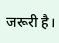जरूरी है।